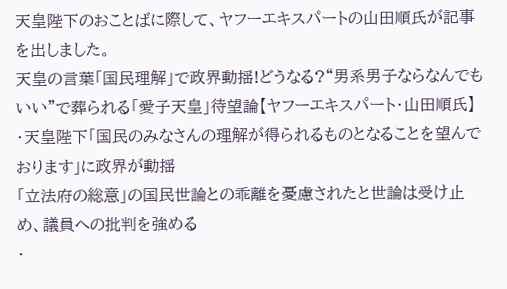天皇陛下のおことばに際して、ヤフーエキスパートの山田順氏が記事を出しました。
天皇の言葉「国民理解」で政界動揺!どうなる?“男系男子ならなんでもいい”で葬られる「愛子天皇」待望論【ヤフーエキスパート・山田順氏】
・天皇陛下「国民のみなさんの理解が得られるものとなることを望んでおります」に政界が動揺
「立法府の総意」の国民世論との乖離を憂慮されたと世論は受け止め、議員への批判を強める
・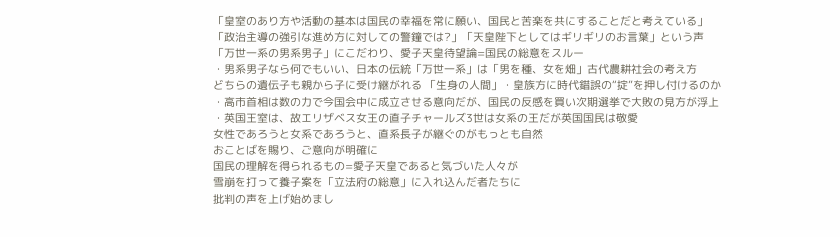「皇室のあり方や活動の基本は国民の幸福を常に願い、国民と苦楽を共にすることだと考えている」
「政治主導の強引な進め方に対しての警鐘では?」「天皇陛下としてはギリギリのお言葉」という声
「万世一系の男系男子」にこだわり、愛子天皇待望論=国民の総意をスルー
・男系男子なら何でもいい、日本の伝統「万世一系」は「男を種、女を畑」古代農耕社会の考え方
どちらの遺伝子も親から子に受け継がれる 「生身の人間」・皇族方に時代錯誤の“掟”を押し付けるのか
・高市首相は数の力で今国会中に成立させる意向だが、国民の反感を買い次期選挙で大敗の見方が浮上
・英国王室は、故エリザベス女王の直子チャールズ3世は女系の王だが英国国民は敬愛
女性であろうと女系であろうと、直系長子が継ぐのがもっとも自然
おことばを賜り、ご意向が明確に
国民の理解を得られるもの=愛子天皇であると気づいた人々が
雪崩を打って養子案を「立法府の総意」に入れ込んだ者たちに
批判の声を上げ始めまし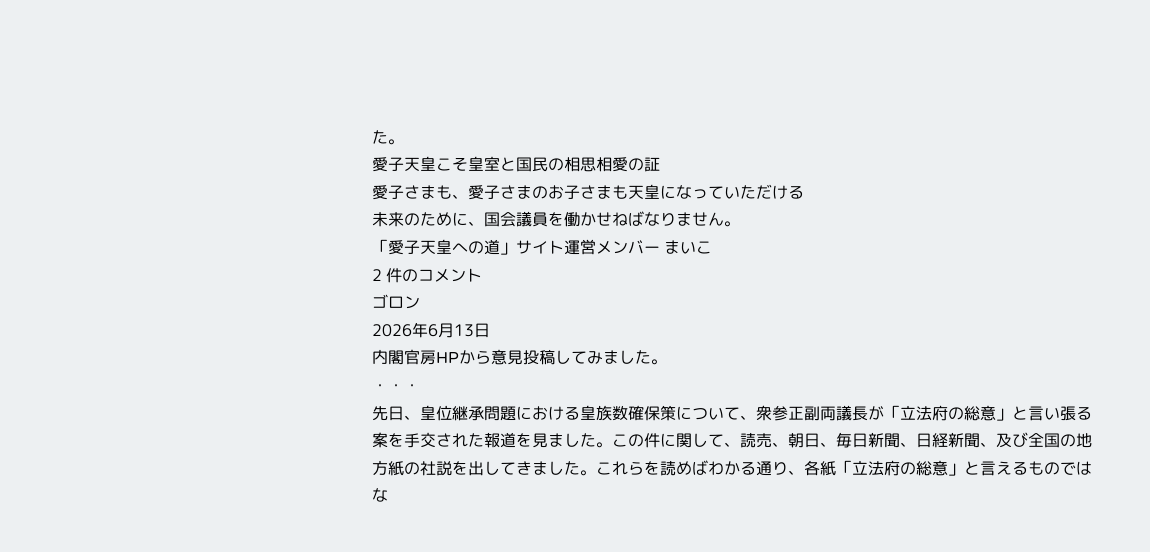た。
愛子天皇こそ皇室と国民の相思相愛の証
愛子さまも、愛子さまのお子さまも天皇になっていただける
未来のために、国会議員を働かせねばなりません。
「愛子天皇への道」サイト運営メンバー まいこ
2 件のコメント
ゴロン
2026年6月13日
内閣官房HPから意見投稿してみました。
・・・
先日、皇位継承問題における皇族数確保策について、衆参正副両議長が「立法府の総意」と言い張る案を手交された報道を見ました。この件に関して、読売、朝日、毎日新聞、日経新聞、及び全国の地方紙の社説を出してきました。これらを読めばわかる通り、各紙「立法府の総意」と言えるものではな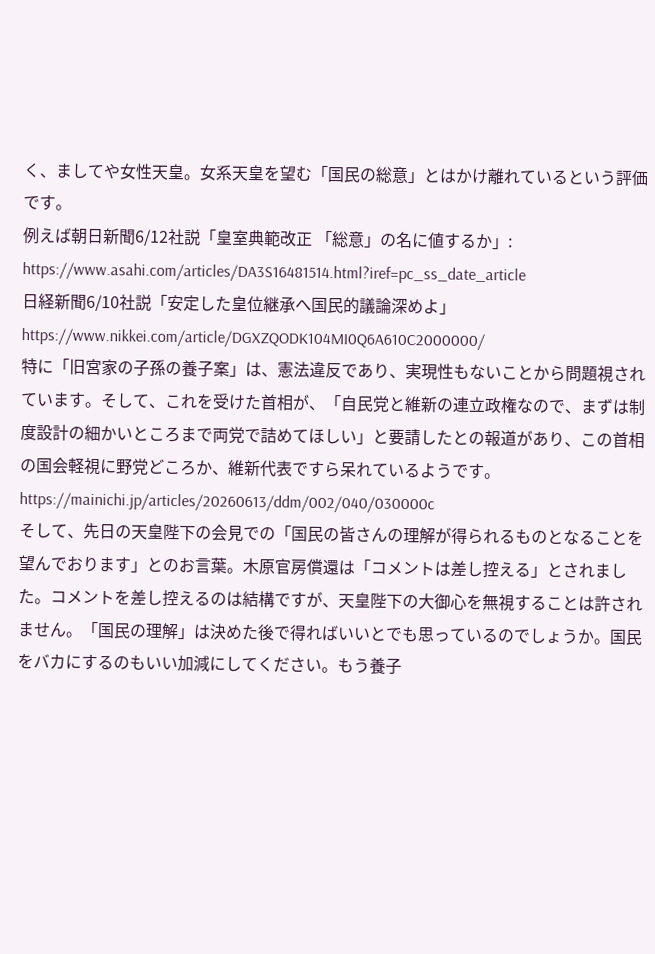く、ましてや女性天皇。女系天皇を望む「国民の総意」とはかけ離れているという評価です。
例えば朝日新聞6/12社説「皇室典範改正 「総意」の名に値するか」:
https://www.asahi.com/articles/DA3S16481514.html?iref=pc_ss_date_article
日経新聞6/10社説「安定した皇位継承へ国民的議論深めよ」
https://www.nikkei.com/article/DGXZQODK104MI0Q6A610C2000000/
特に「旧宮家の子孫の養子案」は、憲法違反であり、実現性もないことから問題視されています。そして、これを受けた首相が、「自民党と維新の連立政権なので、まずは制度設計の細かいところまで両党で詰めてほしい」と要請したとの報道があり、この首相の国会軽視に野党どころか、維新代表ですら呆れているようです。
https://mainichi.jp/articles/20260613/ddm/002/040/030000c
そして、先日の天皇陛下の会見での「国民の皆さんの理解が得られるものとなることを望んでおります」とのお言葉。木原官房償還は「コメントは差し控える」とされました。コメントを差し控えるのは結構ですが、天皇陛下の大御心を無視することは許されません。「国民の理解」は決めた後で得ればいいとでも思っているのでしょうか。国民をバカにするのもいい加減にしてください。もう養子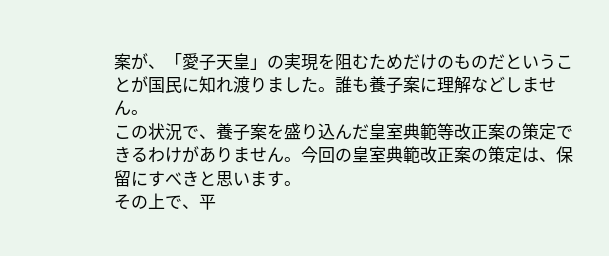案が、「愛子天皇」の実現を阻むためだけのものだということが国民に知れ渡りました。誰も養子案に理解などしません。
この状況で、養子案を盛り込んだ皇室典範等改正案の策定できるわけがありません。今回の皇室典範改正案の策定は、保留にすべきと思います。
その上で、平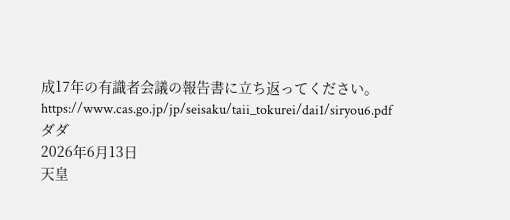成17年の有識者会議の報告書に立ち返ってください。
https://www.cas.go.jp/jp/seisaku/taii_tokurei/dai1/siryou6.pdf
ダダ
2026年6月13日
天皇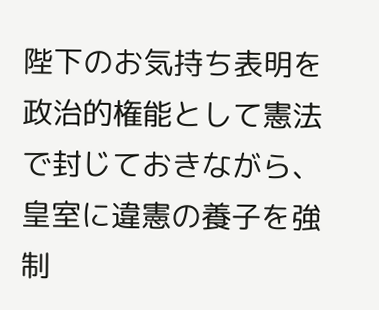陛下のお気持ち表明を政治的権能として憲法で封じておきながら、皇室に違憲の養子を強制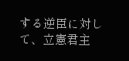する逆臣に対して、立憲君主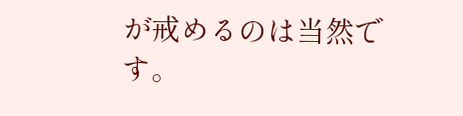が戒めるのは当然です。